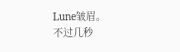Lune皱眉。
不过几秒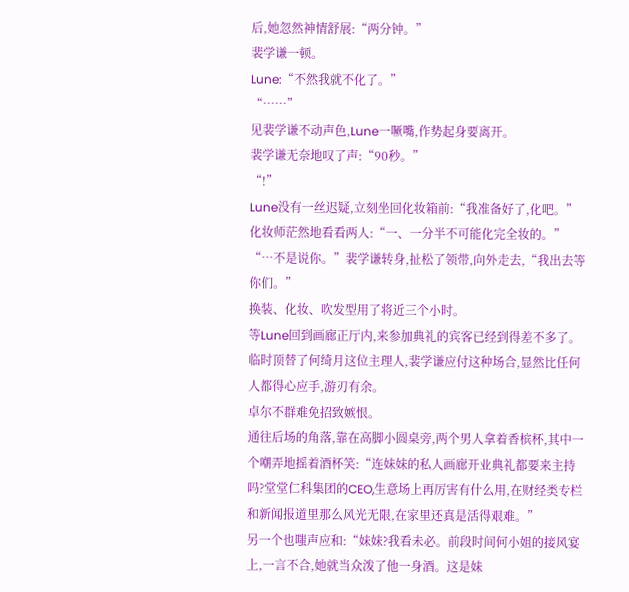后,她忽然神情舒展:“两分钟。”
裴学谦一顿。
Lune:“不然我就不化了。”
“……”
见裴学谦不动声色,Lune一噘嘴,作势起身要离开。
裴学谦无奈地叹了声:“90秒。”
“!”
Lune没有一丝迟疑,立刻坐回化妆箱前:“我准备好了,化吧。”
化妆师茫然地看看两人:“一、一分半不可能化完全妆的。”
“…不是说你。”裴学谦转身,扯松了领带,向外走去,“我出去等你们。”
换装、化妆、吹发型用了将近三个小时。
等Lune回到画廊正厅内,来参加典礼的宾客已经到得差不多了。
临时顶替了何绮月这位主理人,裴学谦应付这种场合,显然比任何人都得心应手,游刃有余。
卓尔不群难免招致嫉恨。
通往后场的角落,靠在高脚小圆桌旁,两个男人拿着香槟杯,其中一个嘲弄地摇着酒杯笑:“连妹妹的私人画廊开业典礼都要来主持吗?堂堂仁科集团的CEO,生意场上再厉害有什么用,在财经类专栏和新闻报道里那么风光无限,在家里还真是活得艰难。”
另一个也嗤声应和:“妹妹?我看未必。前段时间何小姐的接风宴上,一言不合,她就当众泼了他一身酒。这是妹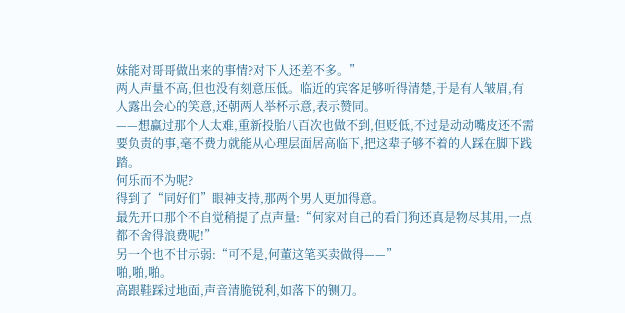妹能对哥哥做出来的事情?对下人还差不多。”
两人声量不高,但也没有刻意压低。临近的宾客足够听得清楚,于是有人皱眉,有人露出会心的笑意,还朝两人举杯示意,表示赞同。
——想赢过那个人太难,重新投胎八百次也做不到,但贬低,不过是动动嘴皮还不需要负责的事,毫不费力就能从心理层面居高临下,把这辈子够不着的人踩在脚下践踏。
何乐而不为呢?
得到了“同好们”眼神支持,那两个男人更加得意。
最先开口那个不自觉稍提了点声量:“何家对自己的看门狗还真是物尽其用,一点都不舍得浪费呢!”
另一个也不甘示弱:“可不是,何董这笔买卖做得——”
啪,啪,啪。
高跟鞋踩过地面,声音清脆锐利,如落下的铡刀。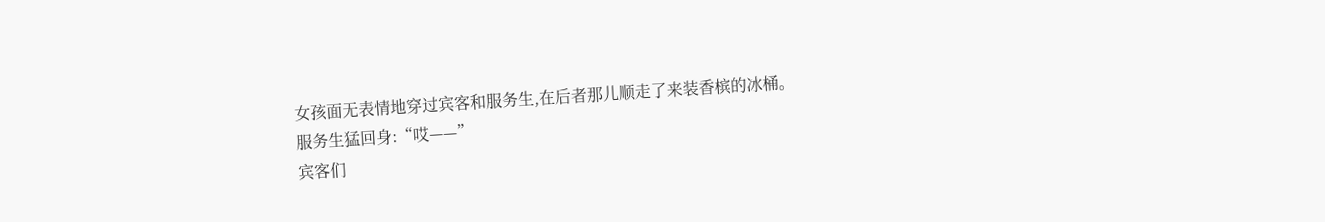女孩面无表情地穿过宾客和服务生,在后者那儿顺走了来装香槟的冰桶。
服务生猛回身:“哎——”
宾客们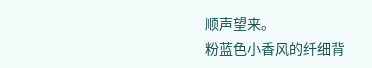顺声望来。
粉蓝色小香风的纤细背